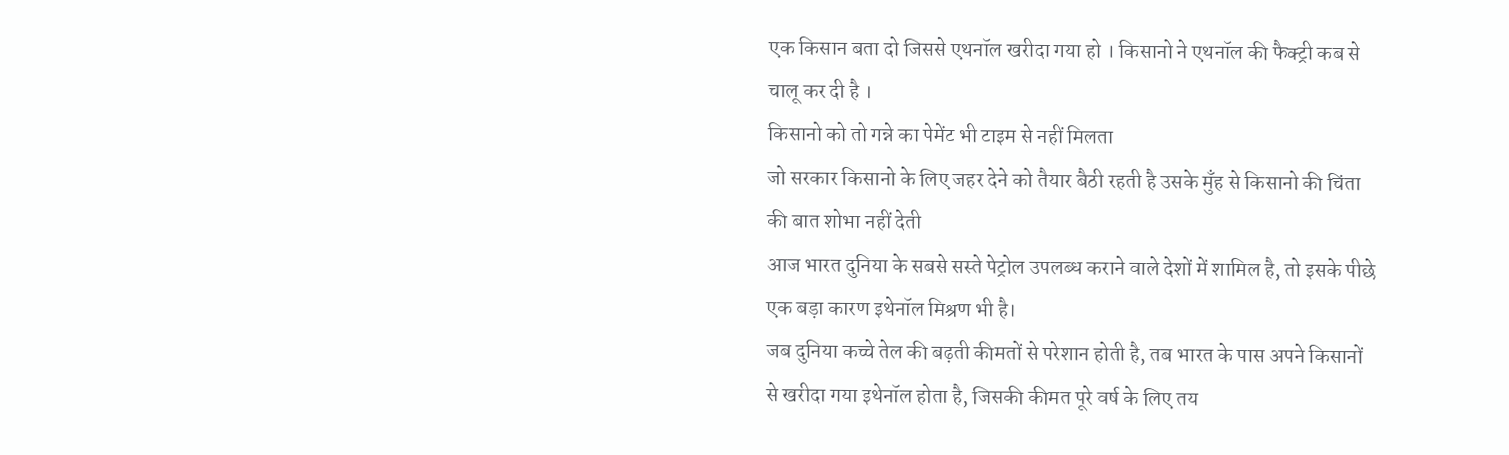एक किसान बता दो जिससे एथनॉल खरीदा गया हो । किसानो ने एथनॉल की फैक्ट्री कब से चालू कर दी है ।
किसानो को तो गन्ने का पेमेंट भी टाइम से नहीं मिलता
जो सरकार किसानो के लिए जहर देने को तैयार बैठी रहती है उसके मुँह से किसानो की चिंता की बात शोभा नहीं देती
आज भारत दुनिया के सबसे सस्ते पेट्रोल उपलब्ध कराने वाले देशों में शामिल है, तो इसके पीछे एक बड़ा कारण इथेनॉल मिश्रण भी है।
जब दुनिया कच्चे तेल की बढ़ती कीमतों से परेशान होती है, तब भारत के पास अपने किसानों से खरीदा गया इथेनॉल होता है, जिसकी कीमत पूरे वर्ष के लिए तय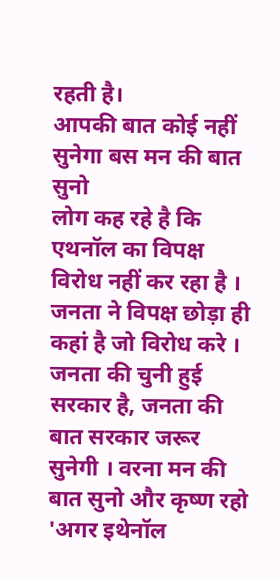रहती है।
आपकी बात कोई नहीं सुनेगा बस मन की बात सुनो
लोग कह रहे है कि एथनॉल का विपक्ष विरोध नहीं कर रहा है ।
जनता ने विपक्ष छोड़ा ही कहां है जो विरोध करे ।
जनता की चुनी हुई सरकार है, जनता की बात सरकार जरूर सुनेगी । वरना मन की बात सुनो और कृष्ण रहो
'अगर इथेनॉल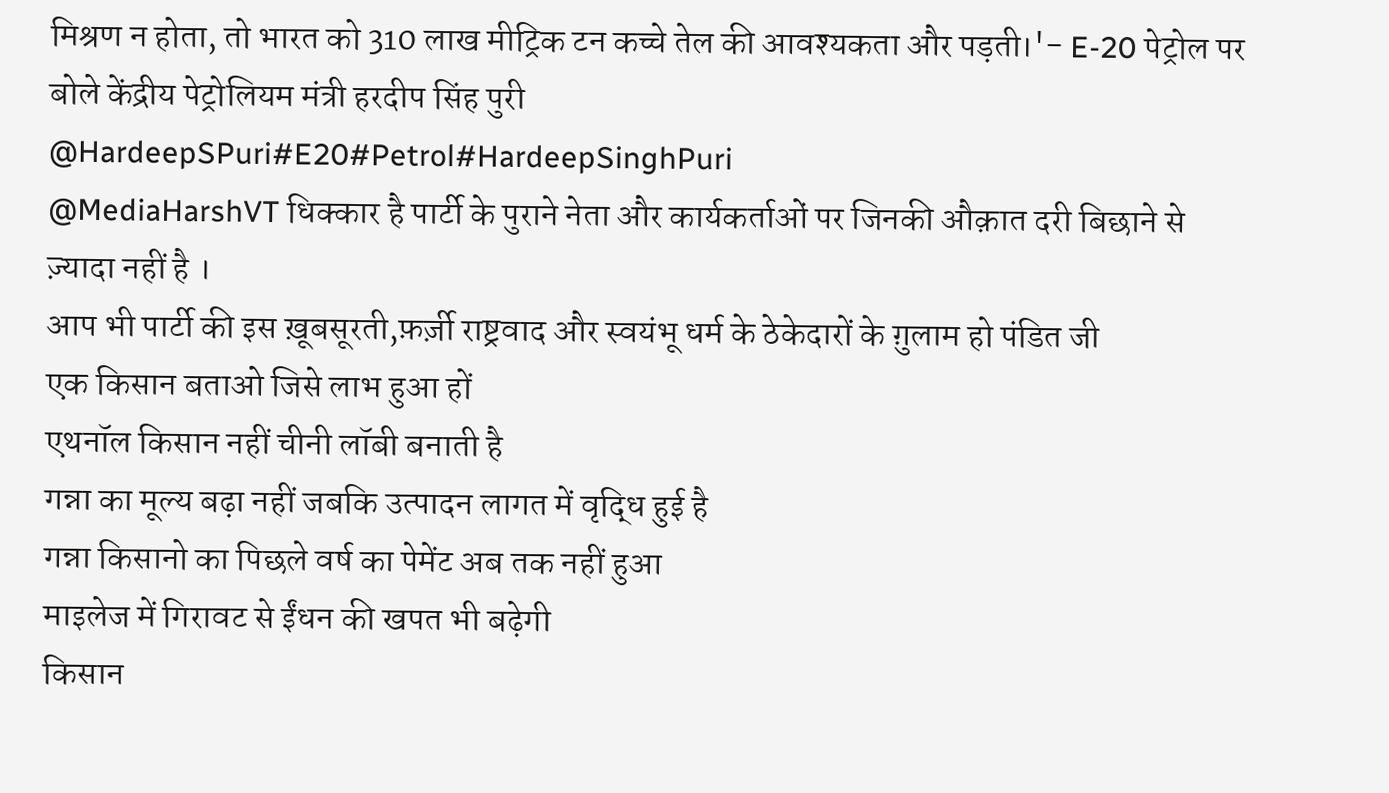मिश्रण न होता, तो भारत को 310 लाख मीट्रिक टन कच्चे तेल की आवश्यकता और पड़ती।'- E-20 पेट्रोल पर बोले केंद्रीय पेट्रोलियम मंत्री हरदीप सिंह पुरी
@HardeepSPuri#E20#Petrol#HardeepSinghPuri
@MediaHarshVT धिक्कार है पार्टी के पुराने नेता और कार्यकर्ताओं पर जिनकी औक़ात दरी बिछाने से ज़्यादा नहीं है ।
आप भी पार्टी की इस ख़ूबसूरती,फ़र्ज़ी राष्ट्रवाद और स्वयंभू धर्म के ठेकेदारों के ग़ुलाम हो पंडित जी
एक किसान बताओ जिसे लाभ हुआ हों
एथनॉल किसान नहीं चीनी लॉबी बनाती है
गन्ना का मूल्य बढ़ा नहीं जबकि उत्पादन लागत में वृद्धि हुई है
गन्ना किसानो का पिछले वर्ष का पेमेंट अब तक नहीं हुआ
माइलेज में गिरावट से ईंधन की खपत भी बढ़ेगी
किसान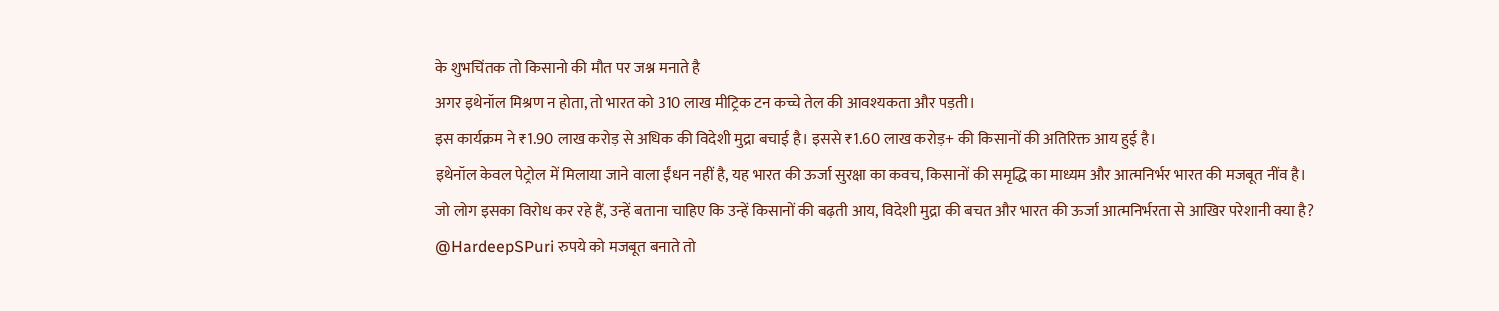के शुभचिंतक तो किसानो की मौत पर जश्न मनाते है
अगर इथेनॉल मिश्रण न होता, तो भारत को 310 लाख मीट्रिक टन कच्चे तेल की आवश्यकता और पड़ती।
इस कार्यक्रम ने ₹1.90 लाख करोड़ से अधिक की विदेशी मुद्रा बचाई है। इससे ₹1.60 लाख करोड़+ की किसानों की अतिरिक्त आय हुई है।
इथेनॉल केवल पेट्रोल में मिलाया जाने वाला ईंधन नहीं है, यह भारत की ऊर्जा सुरक्षा का कवच, किसानों की समृद्धि का माध्यम और आत्मनिर्भर भारत की मजबूत नींव है।
जो लोग इसका विरोध कर रहे हैं, उन्हें बताना चाहिए कि उन्हें किसानों की बढ़ती आय, विदेशी मुद्रा की बचत और भारत की ऊर्जा आत्मनिर्भरता से आखिर परेशानी क्या है?
@HardeepSPuri रुपये को मजबूत बनाते तो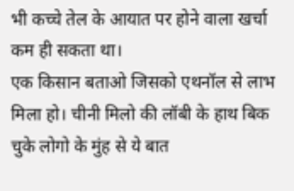भी कच्चे तेल के आयात पर होने वाला खर्चा कम ही सकता था।
एक किसान बताओ जिसको एथनॉल से लाभ मिला हो। चीनी मिलो की लॉबी के हाथ बिक चुके लोगो के मुंह से ये बात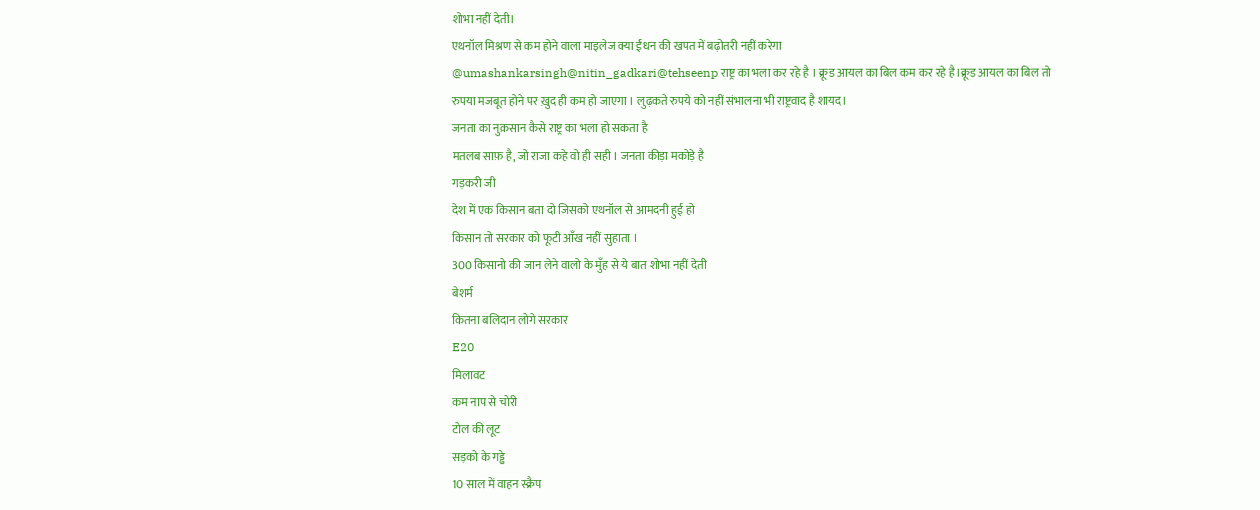शोभा नहीं देती।
एथनॉल मिश्रण से कम होने वाला माइलेज क्या ईंधन की खपत में बढ़ोतरी नहीं करेगा
@umashankarsingh@nitin_gadkari@tehseenp राष्ट्र का भला कर रहे है । क्रूड आयल का बिल कम कर रहे है।क्रूड आयल का बिल तो रुपया मजबूत होने पर ख़ुद ही कम हो जाएगा । लुढ़कते रुपये को नहीं संभालना भी राष्ट्रवाद है शायद।
जनता का नुक़सान कैसे राष्ट्र का भला हो सकता है
मतलब साफ़ है, जो राजा कहे वो ही सही । जनता कीड़ा मकोड़े है
गड़करी जी
देश में एक किसान बता दो जिसको एथनॉल से आमदनी हुई हो
किसान तो सरकार को फूटी आँख नहीं सुहाता ।
300 किसानो की जान लेने वालो के मुँह से ये बात शोभा नहीं देती
बेशर्म
कितना बलिदान लोगे सरकार
E20
मिलावट
कम नाप से चोरी
टोल की लूट
सड़को के गड्ढे
10 साल में वाहन स्क्रैप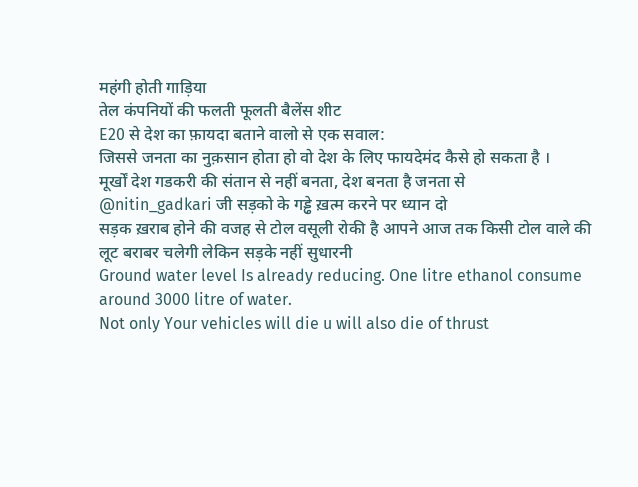महंगी होती गाड़िया
तेल कंपनियों की फलती फूलती बैलेंस शीट
E20 से देश का फ़ायदा बताने वालो से एक सवाल:
जिससे जनता का नुक़सान होता हो वो देश के लिए फायदेमंद कैसे हो सकता है ।
मूर्खों देश गडकरी की संतान से नहीं बनता, देश बनता है जनता से
@nitin_gadkari जी सड़को के गड्ढे ख़त्म करने पर ध्यान दो
सड़क ख़राब होने की वजह से टोल वसूली रोकी है आपने आज तक किसी टोल वाले की
लूट बराबर चलेगी लेकिन सड़के नहीं सुधारनी
Ground water level Is already reducing. One litre ethanol consume around 3000 litre of water.
Not only Your vehicles will die u will also die of thrust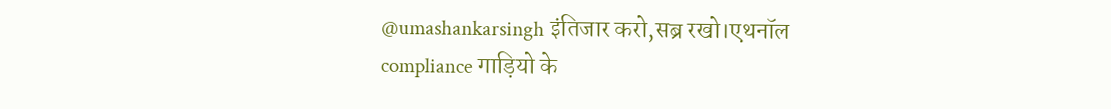@umashankarsingh इंतिजार करो,सब्र रखो।एथनॉल compliance गाड़ियो के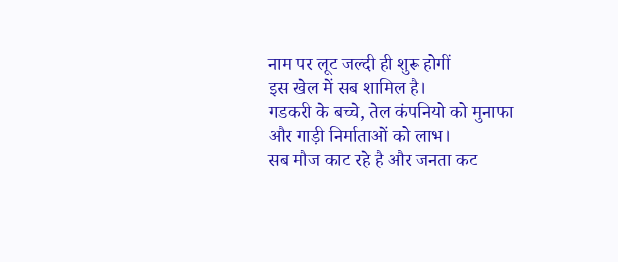नाम पर लूट जल्दी ही शुरू होगीं
इस खेल में सब शामिल है।
गडकरी के बच्चे, तेल कंपनियो को मुनाफा और गाड़ी निर्माताओं को लाभ।
सब मौज काट रहे है और जनता कट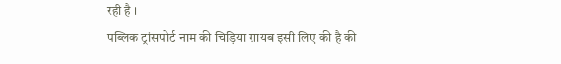रही है ।
पब्लिक ट्रांसपोर्ट नाम की चिड़िया ग़ायब इसी लिए की है की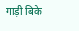गाड़ी बिके